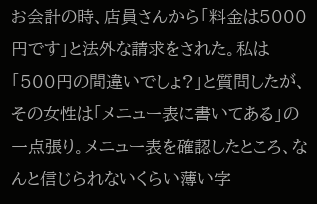お会計の時、店員さんから「料金は5000円です」と法外な請求をされた。私は「500円の間違いでしょ?」と質問したが、その女性は「メニュー表に書いてある」の一点張り。メニュー表を確認したところ、なんと信じられないくらい薄い字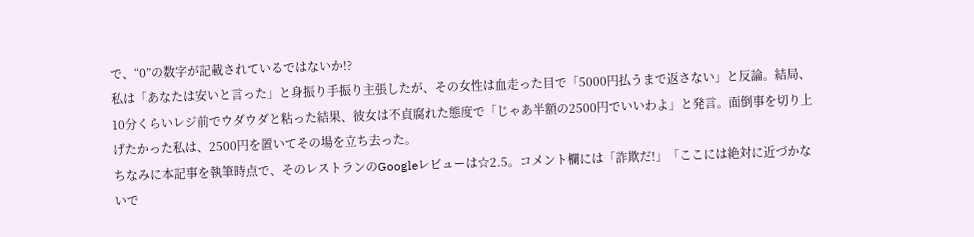で、“0”の数字が記載されているではないか!?
私は「あなたは安いと言った」と身振り手振り主張したが、その女性は血走った目で「5000円払うまで返さない」と反論。結局、10分くらいレジ前でウダウダと粘った結果、彼女は不貞腐れた態度で「じゃあ半額の2500円でいいわよ」と発言。面倒事を切り上げたかった私は、2500円を置いてその場を立ち去った。
ちなみに本記事を執筆時点で、そのレストランのGoogleレビューは☆2.5。コメント欄には「詐欺だ!」「ここには絶対に近づかないで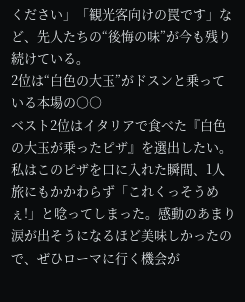ください」「観光客向けの罠です」など、先人たちの“後悔の味”が今も残り続けている。
2位は“白色の大玉”がドスンと乗っている本場の○○
ベスト2位はイタリアで食べた『白色の大玉が乗ったピザ』を選出したい。私はこのピザを口に入れた瞬間、1人旅にもかかわらず「これくっそうめぇ!」と唸ってしまった。感動のあまり涙が出そうになるほど美味しかったので、ぜひローマに行く機会が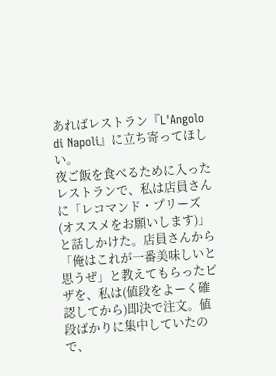あればレストラン『L'Angolo di Napoli』に立ち寄ってほしい。
夜ご飯を食べるために入ったレストランで、私は店員さんに「レコマンド・プリーズ(オススメをお願いします)」と話しかけた。店員さんから「俺はこれが一番美味しいと思うぜ」と教えてもらったピザを、私は(値段をよーく確認してから)即決で注文。値段ばかりに集中していたので、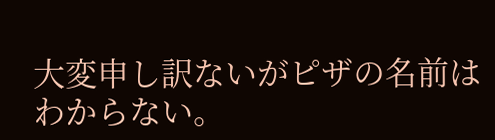大変申し訳ないがピザの名前はわからない。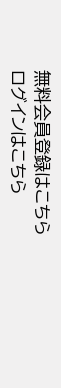無料会員登録はこちら
ログインはこちら